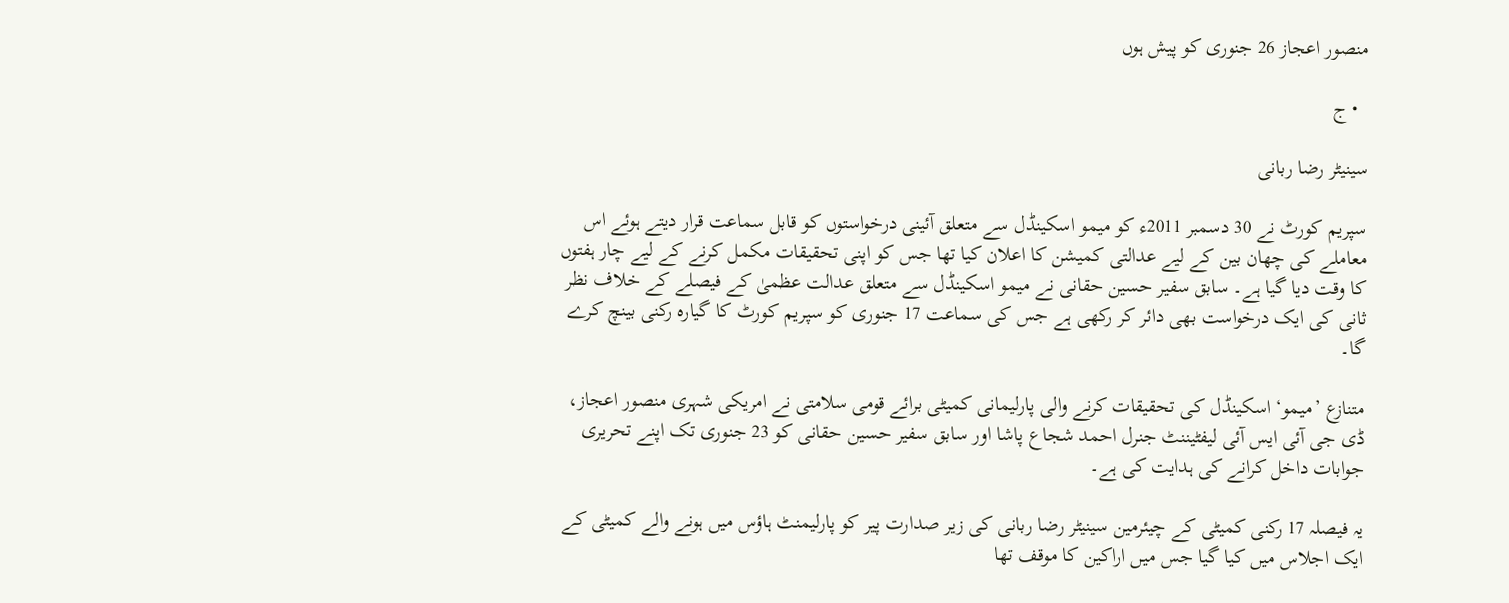منصور اعجاز 26 جنوری کو پیش ہوں

  • ج

سینیٹر رضا ربانی

سپریم کورٹ نے 30 دسمبر 2011ء کو میمو اسکینڈل سے متعلق آئینی درخواستوں کو قابل سماعت قرار دیتے ہوئے اس معاملے کی چھان بین کے لیے عدالتی کمیشن کا اعلان کیا تھا جس کو اپنی تحقیقات مکمل کرنے کے لیے چار ہفتوں کا وقت دیا گیا ہے۔ سابق سفیر حسین حقانی نے میمو اسکینڈل سے متعلق عدالت عظمیٰ کے فیصلے کے خلاف نظر ثانی کی ایک درخواست بھی دائر کر رکھی ہے جس کی سماعت 17 جنوری کو سپریم کورٹ کا گیارہ رکنی بینچ کرے گا۔

متنازع ’میمو‘ اسکینڈل کی تحقیقات کرنے والی پارلیمانی کمیٹی برائے قومی سلامتی نے امریکی شہری منصور اعجاز، ڈی جی آئی ایس آئی لیفٹیننٹ جنرل احمد شجاع پاشا اور سابق سفیر حسین حقانی کو 23 جنوری تک اپنے تحریری جوابات داخل کرانے کی ہدایت کی ہے۔

یہ فیصلہ 17 رکنی کمیٹی کے چیئرمین سینیٹر رضا ربانی کی زیر صدارت پیر کو پارلیمنٹ ہاؤس میں ہونے والے کمیٹی کے ایک اجلاس میں کیا گیا جس میں اراکین کا موقف تھا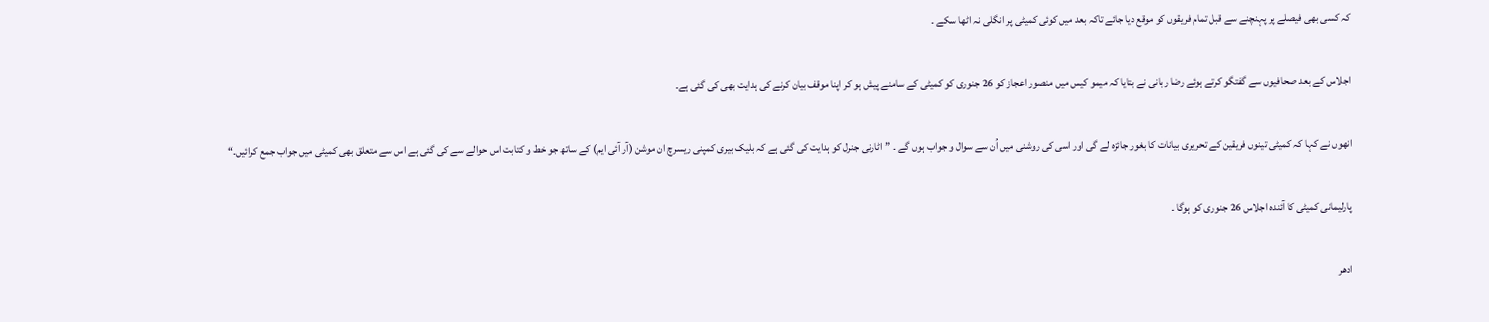کہ کسی بھی فیصلے پر پہنچنے سے قبل تمام فریقوں کو موقع دیا جائے تاکہ بعد میں کوئی کمیٹی پر انگلی نہ اٹھا سکے ۔

اجلاس کے بعد صحافیوں سے گفتگو کرتے ہوئے رضا ربانی نے بتایا کہ میمو کیس میں منصور اعجاز کو 26 جنوری کو کمیٹی کے سامنے پیش ہو کر اپنا موقف بیان کرنے کی ہدایت بھی کی گئی ہے۔

انھوں نے کہا کہ کمیٹی تینوں فریقین کے تحریری بیانات کا بغور جائزہ لے گی اور اسی کی روشنی میں اُن سے سوال و جواب ہوں گے ۔ ”اٹارنی جنرل کو ہدایت کی گئی ہے کہ بلیک بیری کمپنی ریسرچ ان موشن (آر آئی ایم) کے ساتھ جو خط و کتابت اس حوالے سے کی گئی ہے اس سے متعلق بھی کمیٹی میں جواب جمع کرائیں۔“

پارلیمانی کمیٹی کا آئندہ اجلاس 26 جنوری کو ہوگا ۔

ادھر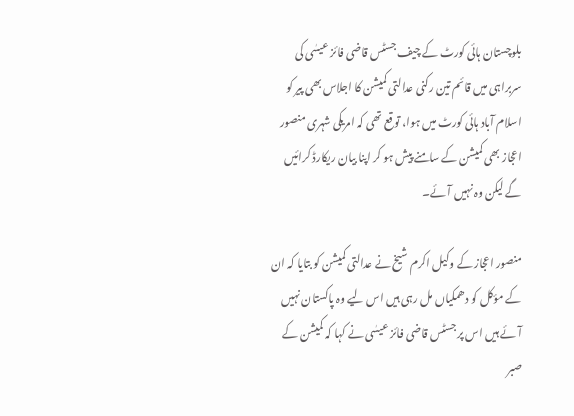بلوچستان ہائی کورٹ کے چیف جسٹس قاضی فائز عیسٰی کی سربراہی میں قائم تین رکنی عدالتی کمیشن کا اجلاس بھی پیر کو اسلام آباد ہائی کورٹ میں ہوا، توقع تھی کہ امریکی شہری منصور اعجاز بھی کمیشن کے سامنے پیش ہو کر اپنا بیان ریکارڈ کرائیں گے لیکن وہ نہیں آئے۔

منصور اعجاز کے وکیل اکرم شیخ نے عدالتی کمیشن کو بتایا کہ ان کے مؤکل کو دھمکیاں مل رہی ہیں اس لیے وہ پاکستان نہیں آئے ہیں اس پر جسٹس قاضی فائز عیسٰی نے کہا کہ کمیشن کے صبر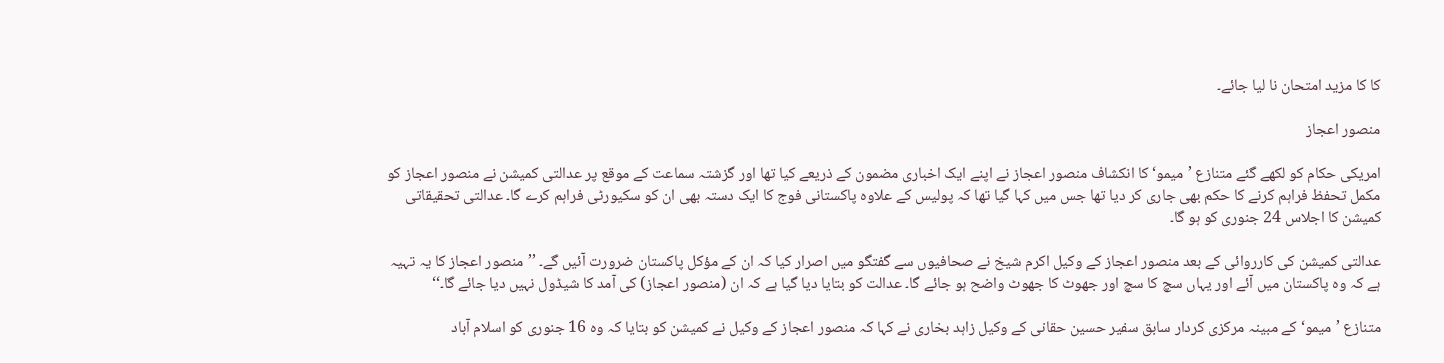کا کا مزید امتحان نا لیا جائے۔

منصور اعجاز

امریکی حکام کو لکھے گئے متنازع ’میمو‘ کا انکشاف منصور اعجاز نے اپنے ایک اخباری مضمون کے ذریعے کیا تھا اور گزشتہ سماعت کے موقع پر عدالتی کمیشن نے منصور اعجاز کو مکمل تحفظ فراہم کرنے کا حکم بھی جاری کر دیا تھا جس میں کہا گیا تھا کہ پولیس کے علاوہ پاکستانی فوج کا ایک دستہ بھی ان کو سکیورٹی فراہم کرے گا۔ عدالتی تحقیقاتی کمیشن کا اجلاس 24 جنوری کو ہو گا۔

عدالتی کمیشن کی کارروائی کے بعد منصور اعجاز کے وکیل اکرم شیخ نے صحافیوں سے گفتگو میں اصرار کیا کہ ان کے مؤکل پاکستان ضرورت آئیں گے۔ ’’منصور اعجاز کا یہ تہیہ ہے کہ وہ پاکستان میں آئے اور یہاں سچ کا سچ اور جھوٹ کا جھوٹ واضح ہو جائے گا۔ عدالت کو بتایا دیا گیا ہے کہ ان (منصور اعجاز) کی آمد کا شیڈول نہیں دیا جائے گا۔‘‘

متنازع ’میمو‘ کے مبینہ مرکزی کردار سابق سفیر حسین حقانی کے وکیل زاہد بخاری نے کہا کہ منصور اعجاز کے وکیل نے کمیشن کو بتایا کہ وہ 16 جنوری کو اسلام آباد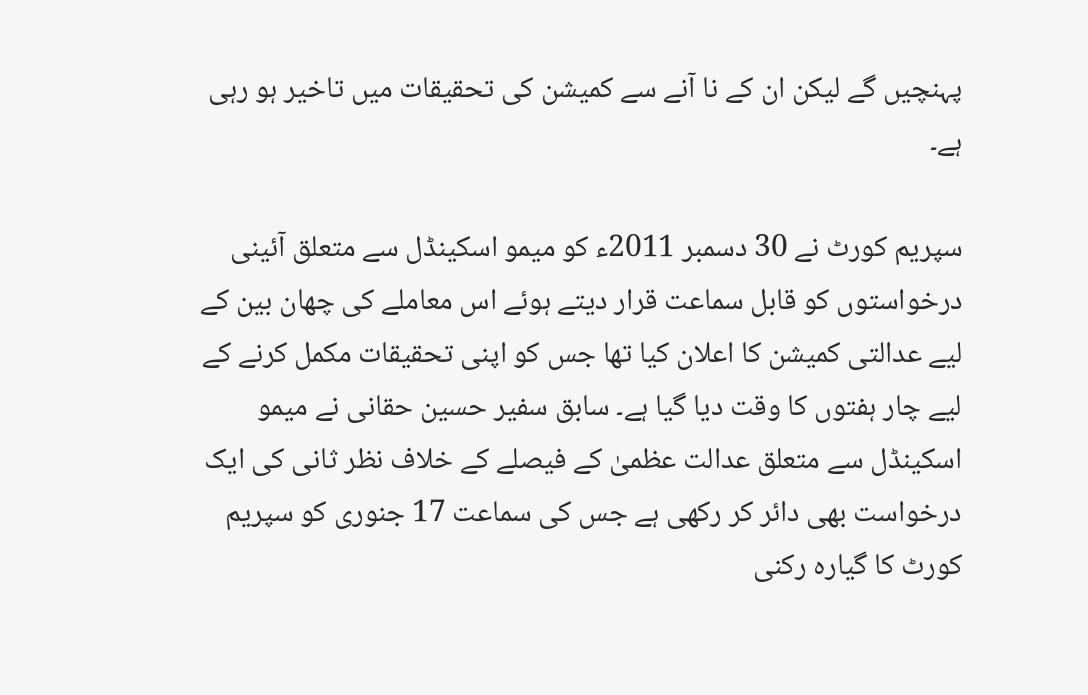پہنچیں گے لیکن ان کے نا آنے سے کمیشن کی تحقیقات میں تاخیر ہو رہی ہے۔

سپریم کورٹ نے 30 دسمبر 2011ء کو میمو اسکینڈل سے متعلق آئینی درخواستوں کو قابل سماعت قرار دیتے ہوئے اس معاملے کی چھان بین کے لیے عدالتی کمیشن کا اعلان کیا تھا جس کو اپنی تحقیقات مکمل کرنے کے لیے چار ہفتوں کا وقت دیا گیا ہے۔ سابق سفیر حسین حقانی نے میمو اسکینڈل سے متعلق عدالت عظمیٰ کے فیصلے کے خلاف نظر ثانی کی ایک درخواست بھی دائر کر رکھی ہے جس کی سماعت 17 جنوری کو سپریم کورٹ کا گیارہ رکنی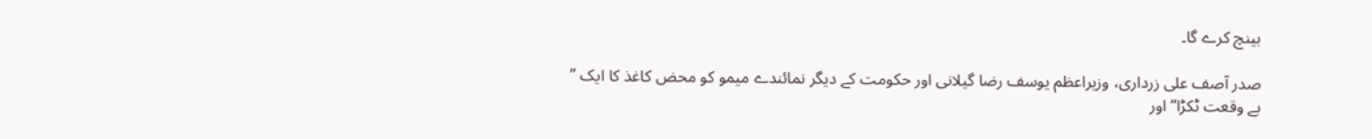بینچ کرے گا۔

صدر آصف علی زرداری، وزیراعظم یوسف رضا گیلانی اور حکومت کے دیگر نمائندے میمو کو محض کاغذ کا ایک ’’ بے وقعت ٹکڑا‘‘ اور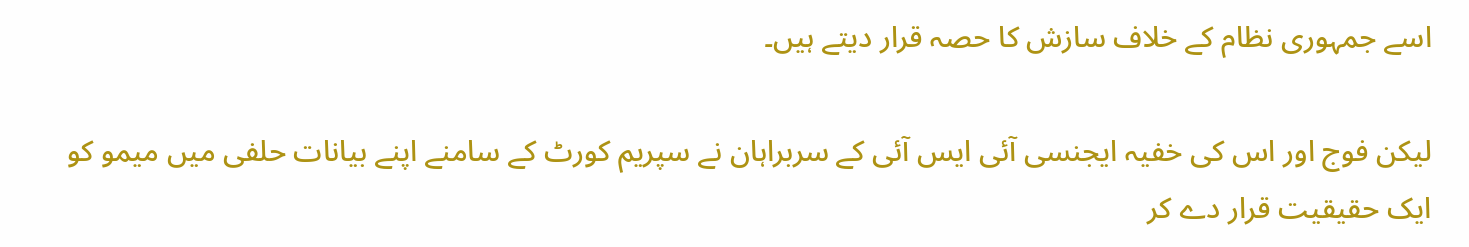اسے جمہوری نظام کے خلاف سازش کا حصہ قرار دیتے ہیں۔

لیکن فوج اور اس کی خفیہ ایجنسی آئی ایس آئی کے سربراہان نے سپریم کورٹ کے سامنے اپنے بیانات حلفی میں میمو کو ایک حقیقیت قرار دے کر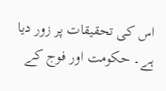اس کی تحقیقات پر زور دیا ہے۔ حکومت اور فوج کے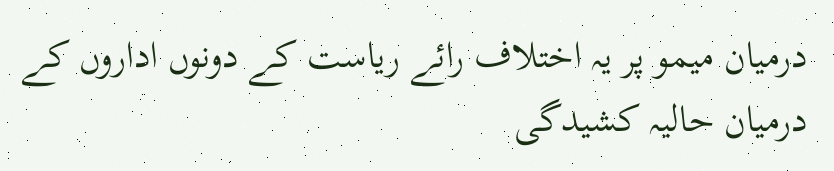درمیان میمو پر یہ اختلاف رائے ریاست کے دونوں اداروں کے درمیان حالیہ کشیدگی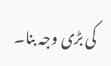کی بڑی وجہ بنا۔